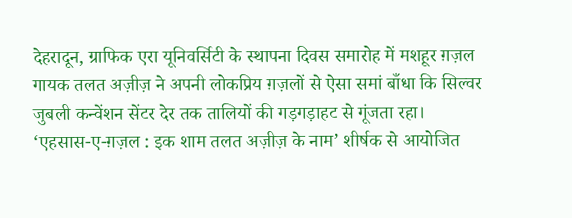देहरादून, ग्राफिक एरा यूनिवर्सिटी के स्थापना दिवस समारोह में मशहूर ग़ज़ल गायक तलत अज़ीज़ ने अपनी लोकप्रिय ग़ज़लों से ऐसा समां बाँधा कि सिल्वर जुबली कन्वेंशन सेंटर देर तक तालियों की गड़गड़ाहट से गूंजता रहा।
‘एहसास-ए-ग़ज़ल : इक शाम तलत अज़ीज़ के नाम’ शीर्षक से आयोजित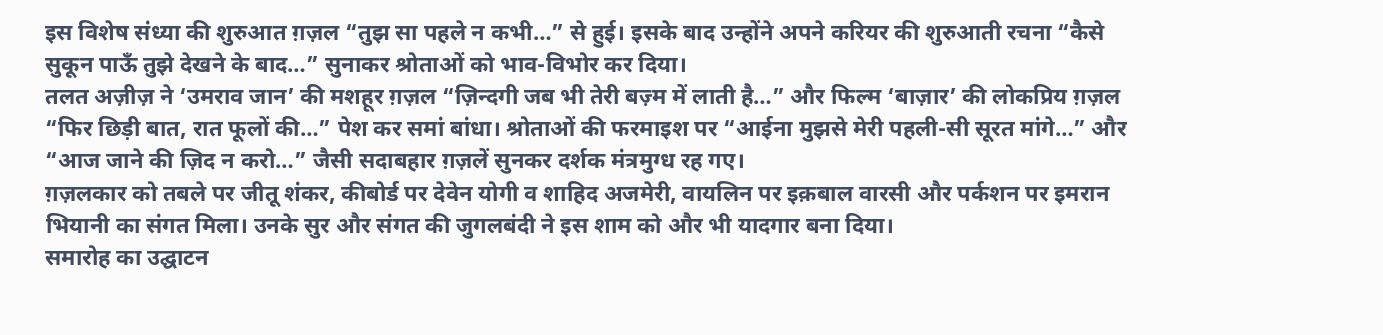इस विशेष संध्या की शुरुआत ग़ज़ल “तुझ सा पहले न कभी…” से हुई। इसके बाद उन्होंने अपने करियर की शुरुआती रचना “कैसे सुकून पाऊँ तुझे देखने के बाद…” सुनाकर श्रोताओं को भाव-विभोर कर दिया।
तलत अज़ीज़ ने ‘उमराव जान’ की मशहूर ग़ज़ल “ज़िन्दगी जब भी तेरी बज़्म में लाती है…” और फिल्म ‘बाज़ार’ की लोकप्रिय ग़ज़ल “फिर छिड़ी बात, रात फूलों की…” पेश कर समां बांधा। श्रोताओं की फरमाइश पर “आईना मुझसे मेरी पहली-सी सूरत मांगे…” और “आज जाने की ज़िद न करो…” जैसी सदाबहार ग़ज़लें सुनकर दर्शक मंत्रमुग्ध रह गए।
ग़ज़लकार को तबले पर जीतू शंकर, कीबोर्ड पर देवेन योगी व शाहिद अजमेरी, वायलिन पर इक़बाल वारसी और पर्कशन पर इमरान भियानी का संगत मिला। उनके सुर और संगत की जुगलबंदी ने इस शाम को और भी यादगार बना दिया।
समारोह का उद्घाटन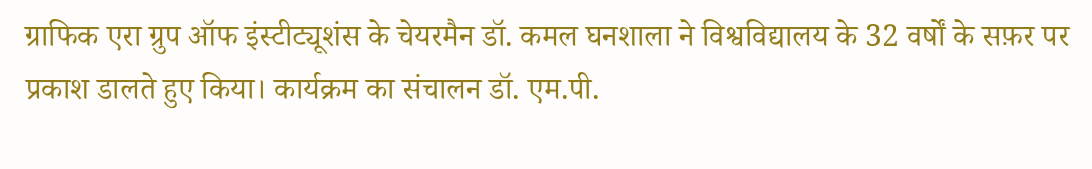ग्राफिक एरा ग्रुप ऑफ इंस्टीट्यूशंस के चेयरमैन डॉ. कमल घनशाला ने विश्वविद्यालय के 32 वर्षों के सफ़र पर प्रकाश डालते हुए किया। कार्यक्रम का संचालन डॉ. एम.पी.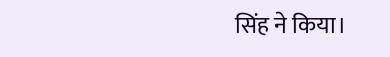सिंह ने किया।